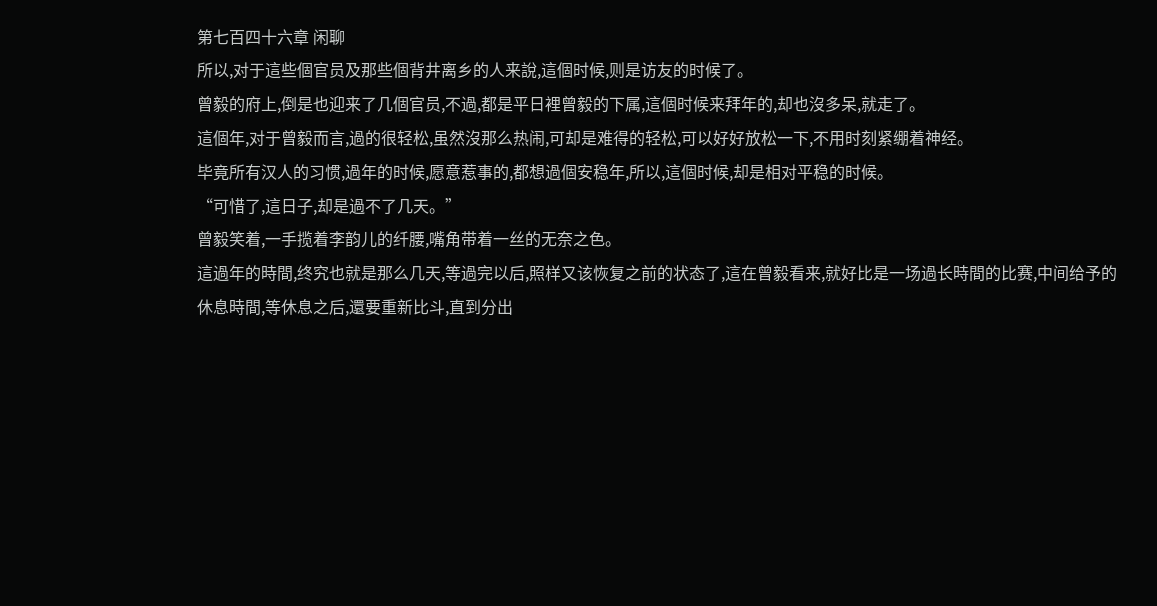第七百四十六章 闲聊
所以,对于這些個官员及那些個背井离乡的人来說,這個时候,则是访友的时候了。
曾毅的府上,倒是也迎来了几個官员,不過,都是平日裡曾毅的下属,這個时候来拜年的,却也沒多呆,就走了。
這個年,对于曾毅而言,過的很轻松,虽然沒那么热闹,可却是难得的轻松,可以好好放松一下,不用时刻紧绷着神经。
毕竟所有汉人的习惯,過年的时候,愿意惹事的,都想過個安稳年,所以,這個时候,却是相对平稳的时候。
“可惜了,這日子,却是過不了几天。”
曾毅笑着,一手揽着李韵儿的纤腰,嘴角带着一丝的无奈之色。
這過年的時間,终究也就是那么几天,等過完以后,照样又该恢复之前的状态了,這在曾毅看来,就好比是一场過长時間的比赛,中间给予的休息時間,等休息之后,還要重新比斗,直到分出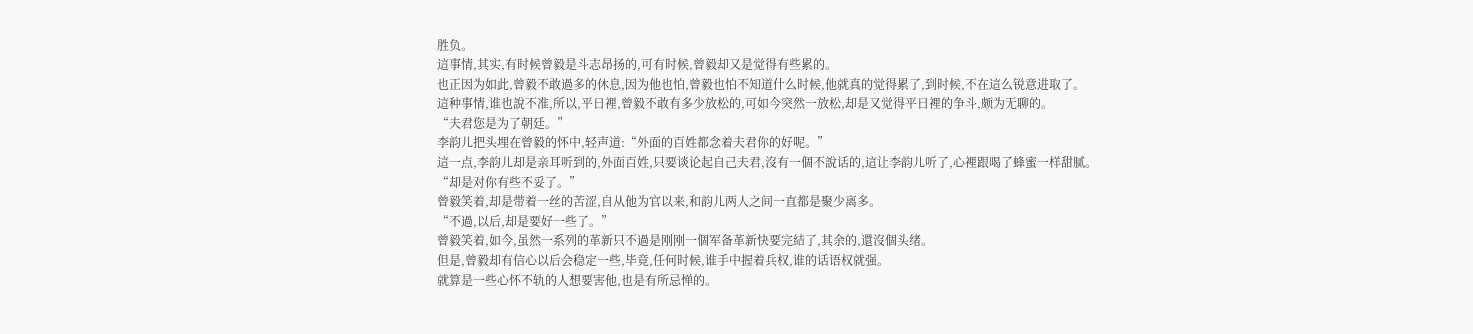胜负。
這事情,其实,有时候曾毅是斗志昂扬的,可有时候,曾毅却又是觉得有些累的。
也正因为如此,曾毅不敢過多的休息,因为他也怕,曾毅也怕不知道什么时候,他就真的觉得累了,到时候,不在這么锐意进取了。
這种事情,谁也說不准,所以,平日裡,曾毅不敢有多少放松的,可如今突然一放松,却是又觉得平日裡的争斗,颇为无聊的。
“夫君您是为了朝廷。”
李韵儿把头埋在曾毅的怀中,轻声道:“外面的百姓都念着夫君你的好呢。”
這一点,李韵儿却是亲耳听到的,外面百姓,只要谈论起自己夫君,沒有一個不說话的,這让李韵儿听了,心裡跟喝了蜂蜜一样甜腻。
“却是对你有些不妥了。”
曾毅笑着,却是带着一丝的苦涩,自从他为官以来,和韵儿两人之间一直都是聚少离多。
“不過,以后,却是要好一些了。”
曾毅笑着,如今,虽然一系列的革新只不過是刚刚一個军备革新快要完結了,其余的,還沒個头绪。
但是,曾毅却有信心以后会稳定一些,毕竟,任何时候,谁手中握着兵权,谁的话语权就强。
就算是一些心怀不轨的人想要害他,也是有所忌惮的。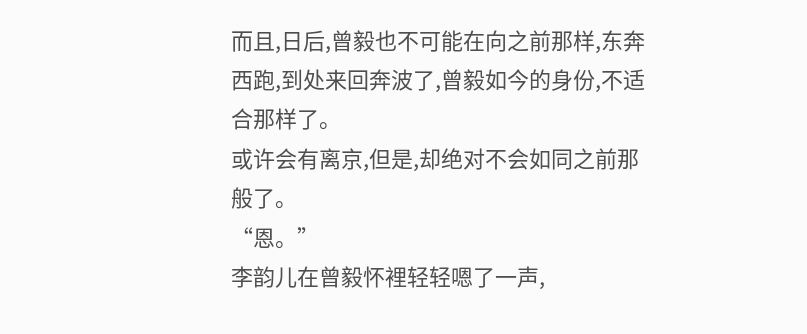而且,日后,曾毅也不可能在向之前那样,东奔西跑,到处来回奔波了,曾毅如今的身份,不适合那样了。
或许会有离京,但是,却绝对不会如同之前那般了。
“恩。”
李韵儿在曾毅怀裡轻轻嗯了一声,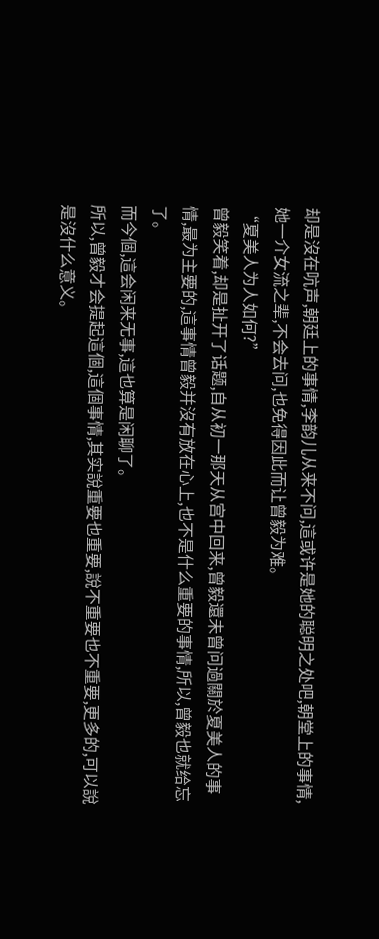却是沒在吭声,朝廷上的事情,李韵儿从来不问,這或许是她的聪明之处吧,朝堂上的事情,她一介女流之辈,不会去问,也免得因此而让曾毅为难。
“夏美人为人如何?”
曾毅笑着,却是扯开了话题,自从初一那天从宫中回来,曾毅還未曾问過關於夏美人的事情,最为主要的,這事情曾毅并沒有放在心上,也不是什么重要的事情,所以,曾毅也就给忘了。
而今個,這会闲来无事,這也算是闲聊了。
所以,曾毅才会提起這個,這個事情,其实說重要也重要,說不重要也不重要,更多的,可以說是沒什么意义。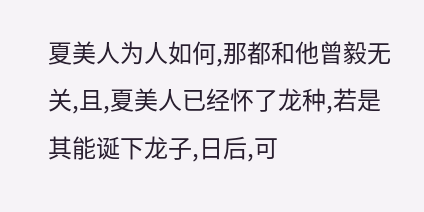夏美人为人如何,那都和他曾毅无关,且,夏美人已经怀了龙种,若是其能诞下龙子,日后,可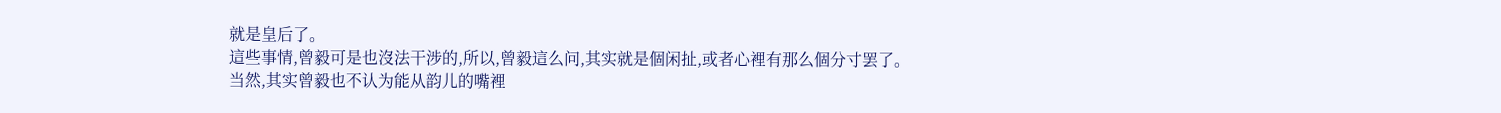就是皇后了。
這些事情,曾毅可是也沒法干涉的,所以,曾毅這么问,其实就是個闲扯,或者心裡有那么個分寸罢了。
当然,其实曾毅也不认为能从韵儿的嘴裡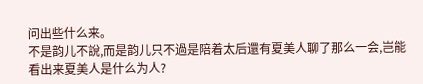问出些什么来。
不是韵儿不說,而是韵儿只不過是陪着太后還有夏美人聊了那么一会,岂能看出来夏美人是什么为人?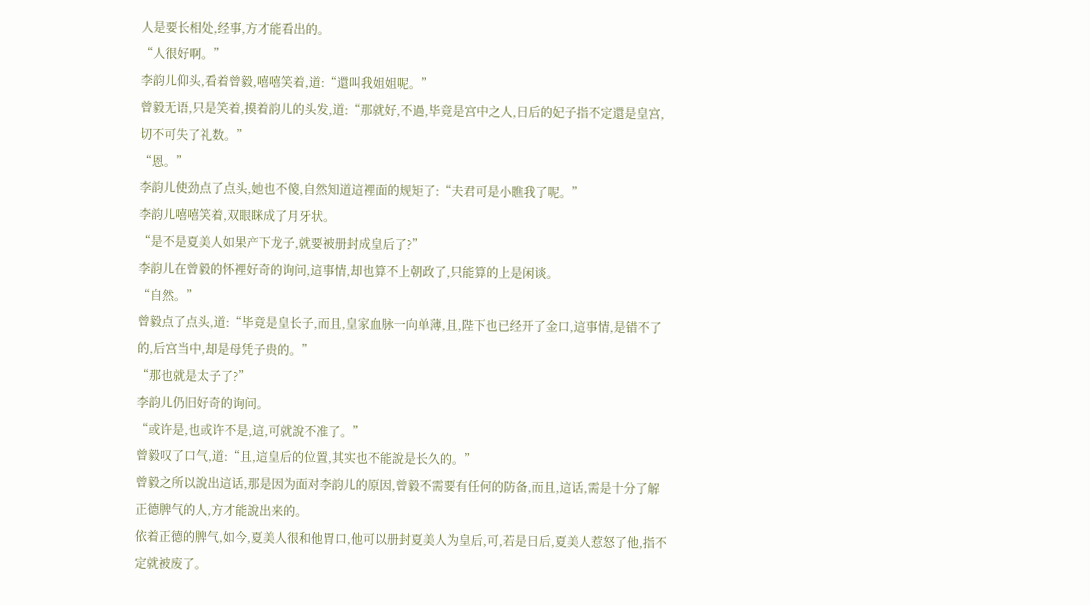人是要长相处,经事,方才能看出的。
“人很好啊。”
李韵儿仰头,看着曾毅,嘻嘻笑着,道:“還叫我姐姐呢。”
曾毅无语,只是笑着,摸着韵儿的头发,道:“那就好,不過,毕竟是宫中之人,日后的妃子指不定還是皇宫,切不可失了礼数。”
“恩。”
李韵儿使劲点了点头,她也不傻,自然知道這裡面的规矩了:“夫君可是小瞧我了呢。”
李韵儿嘻嘻笑着,双眼眯成了月牙状。
“是不是夏美人如果产下龙子,就要被册封成皇后了?”
李韵儿在曾毅的怀裡好奇的询问,這事情,却也算不上朝政了,只能算的上是闲谈。
“自然。”
曾毅点了点头,道:“毕竟是皇长子,而且,皇家血脉一向单薄,且,陛下也已经开了金口,這事情,是错不了的,后宫当中,却是母凭子贵的。”
“那也就是太子了?”
李韵儿仍旧好奇的询问。
“或许是,也或许不是,這,可就說不准了。”
曾毅叹了口气,道:“且,這皇后的位置,其实也不能說是长久的。”
曾毅之所以說出這话,那是因为面对李韵儿的原因,曾毅不需要有任何的防备,而且,這话,需是十分了解正德脾气的人,方才能說出来的。
依着正德的脾气,如今,夏美人很和他胃口,他可以册封夏美人为皇后,可,若是日后,夏美人惹怒了他,指不定就被废了。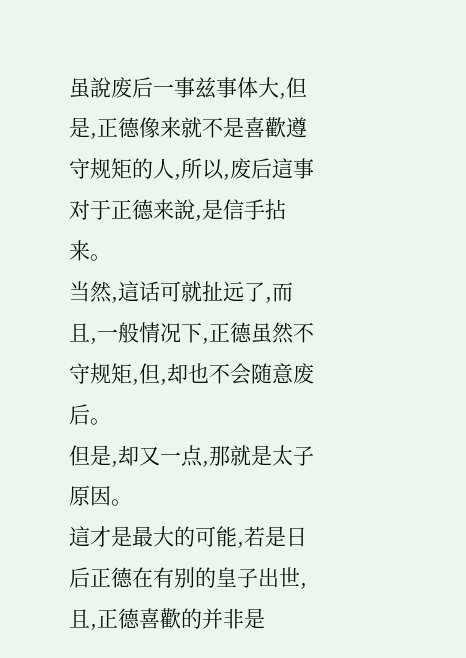虽說废后一事兹事体大,但是,正德像来就不是喜歡遵守规矩的人,所以,废后這事对于正德来說,是信手拈来。
当然,這话可就扯远了,而且,一般情况下,正德虽然不守规矩,但,却也不会随意废后。
但是,却又一点,那就是太子原因。
這才是最大的可能,若是日后正德在有别的皇子出世,且,正德喜歡的并非是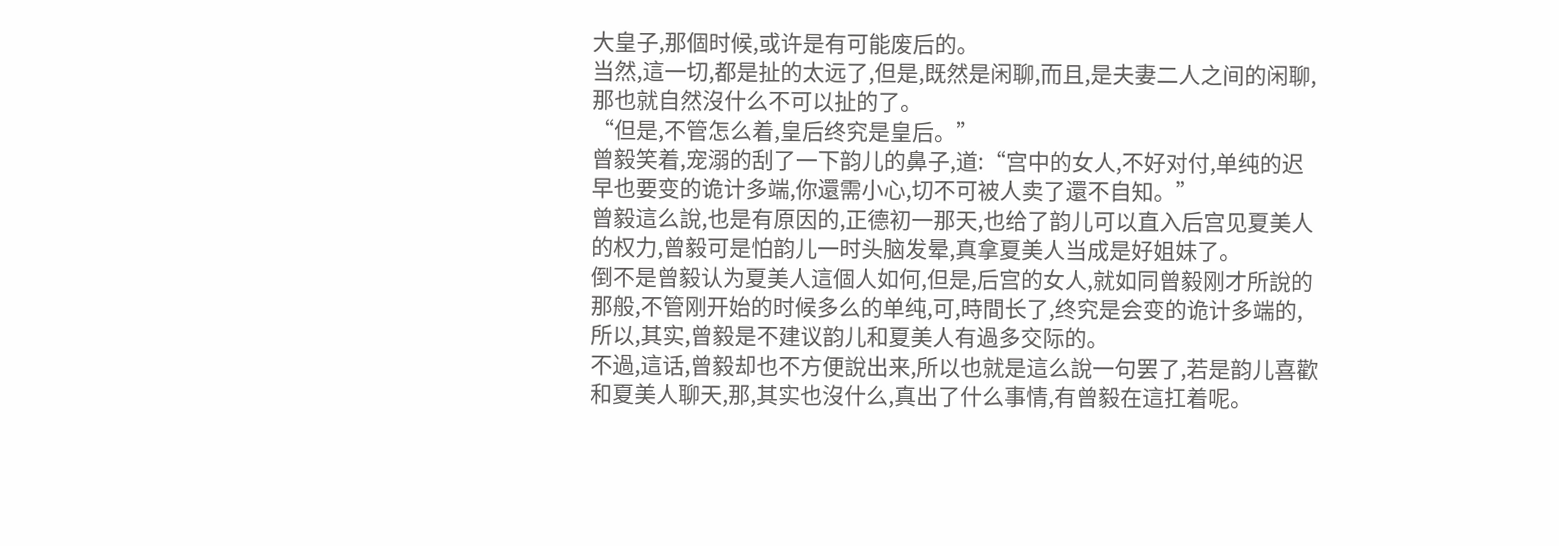大皇子,那個时候,或许是有可能废后的。
当然,這一切,都是扯的太远了,但是,既然是闲聊,而且,是夫妻二人之间的闲聊,那也就自然沒什么不可以扯的了。
“但是,不管怎么着,皇后终究是皇后。”
曾毅笑着,宠溺的刮了一下韵儿的鼻子,道:“宫中的女人,不好对付,单纯的迟早也要变的诡计多端,你還需小心,切不可被人卖了還不自知。”
曾毅這么說,也是有原因的,正德初一那天,也给了韵儿可以直入后宫见夏美人的权力,曾毅可是怕韵儿一时头脑发晕,真拿夏美人当成是好姐妹了。
倒不是曾毅认为夏美人這個人如何,但是,后宫的女人,就如同曾毅刚才所說的那般,不管刚开始的时候多么的单纯,可,時間长了,终究是会变的诡计多端的,所以,其实,曾毅是不建议韵儿和夏美人有過多交际的。
不過,這话,曾毅却也不方便說出来,所以也就是這么說一句罢了,若是韵儿喜歡和夏美人聊天,那,其实也沒什么,真出了什么事情,有曾毅在這扛着呢。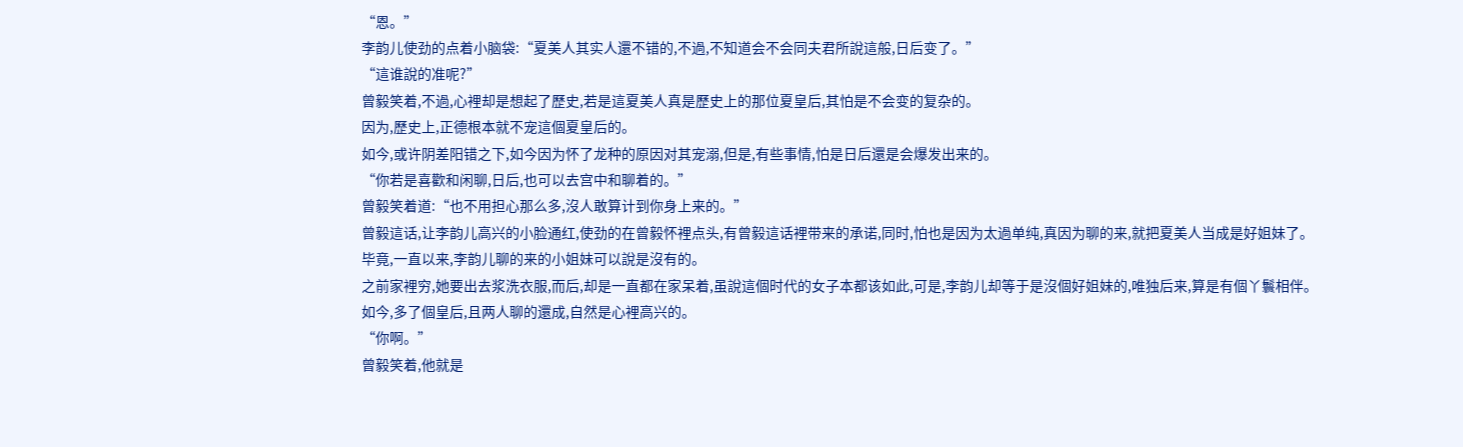“恩。”
李韵儿使劲的点着小脑袋:“夏美人其实人還不错的,不過,不知道会不会同夫君所說這般,日后变了。”
“這谁說的准呢?”
曾毅笑着,不過,心裡却是想起了歷史,若是這夏美人真是歷史上的那位夏皇后,其怕是不会变的复杂的。
因为,歷史上,正德根本就不宠這個夏皇后的。
如今,或许阴差阳错之下,如今因为怀了龙种的原因对其宠溺,但是,有些事情,怕是日后還是会爆发出来的。
“你若是喜歡和闲聊,日后,也可以去宫中和聊着的。”
曾毅笑着道:“也不用担心那么多,沒人敢算计到你身上来的。”
曾毅這话,让李韵儿高兴的小脸通红,使劲的在曾毅怀裡点头,有曾毅這话裡带来的承诺,同时,怕也是因为太過单纯,真因为聊的来,就把夏美人当成是好姐妹了。
毕竟,一直以来,李韵儿聊的来的小姐妹可以說是沒有的。
之前家裡穷,她要出去浆洗衣服,而后,却是一直都在家呆着,虽說這個时代的女子本都该如此,可是,李韵儿却等于是沒個好姐妹的,唯独后来,算是有個丫鬟相伴。
如今,多了個皇后,且两人聊的還成,自然是心裡高兴的。
“你啊。”
曾毅笑着,他就是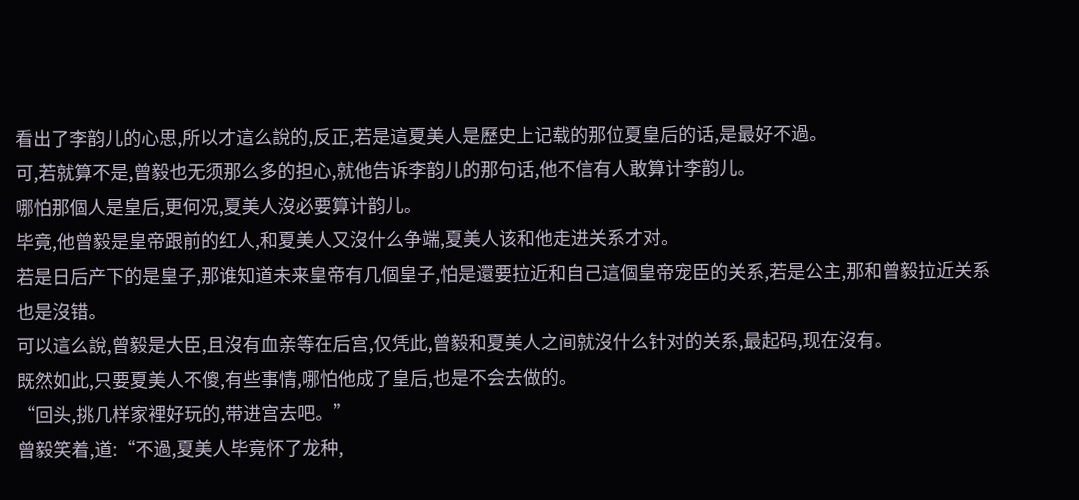看出了李韵儿的心思,所以才這么說的,反正,若是這夏美人是歷史上记载的那位夏皇后的话,是最好不過。
可,若就算不是,曾毅也无须那么多的担心,就他告诉李韵儿的那句话,他不信有人敢算计李韵儿。
哪怕那個人是皇后,更何况,夏美人沒必要算计韵儿。
毕竟,他曾毅是皇帝跟前的红人,和夏美人又沒什么争端,夏美人该和他走进关系才对。
若是日后产下的是皇子,那谁知道未来皇帝有几個皇子,怕是還要拉近和自己這個皇帝宠臣的关系,若是公主,那和曾毅拉近关系也是沒错。
可以這么說,曾毅是大臣,且沒有血亲等在后宫,仅凭此,曾毅和夏美人之间就沒什么针对的关系,最起码,现在沒有。
既然如此,只要夏美人不傻,有些事情,哪怕他成了皇后,也是不会去做的。
“回头,挑几样家裡好玩的,带进宫去吧。”
曾毅笑着,道:“不過,夏美人毕竟怀了龙种,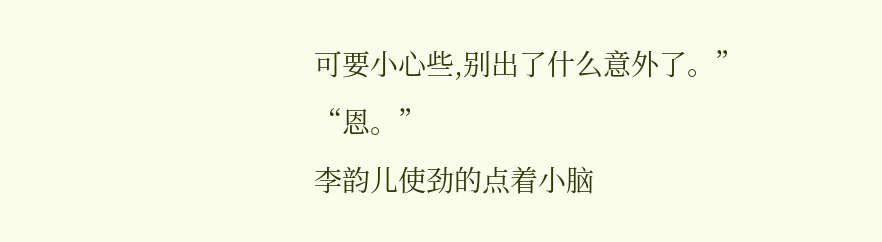可要小心些,别出了什么意外了。”
“恩。”
李韵儿使劲的点着小脑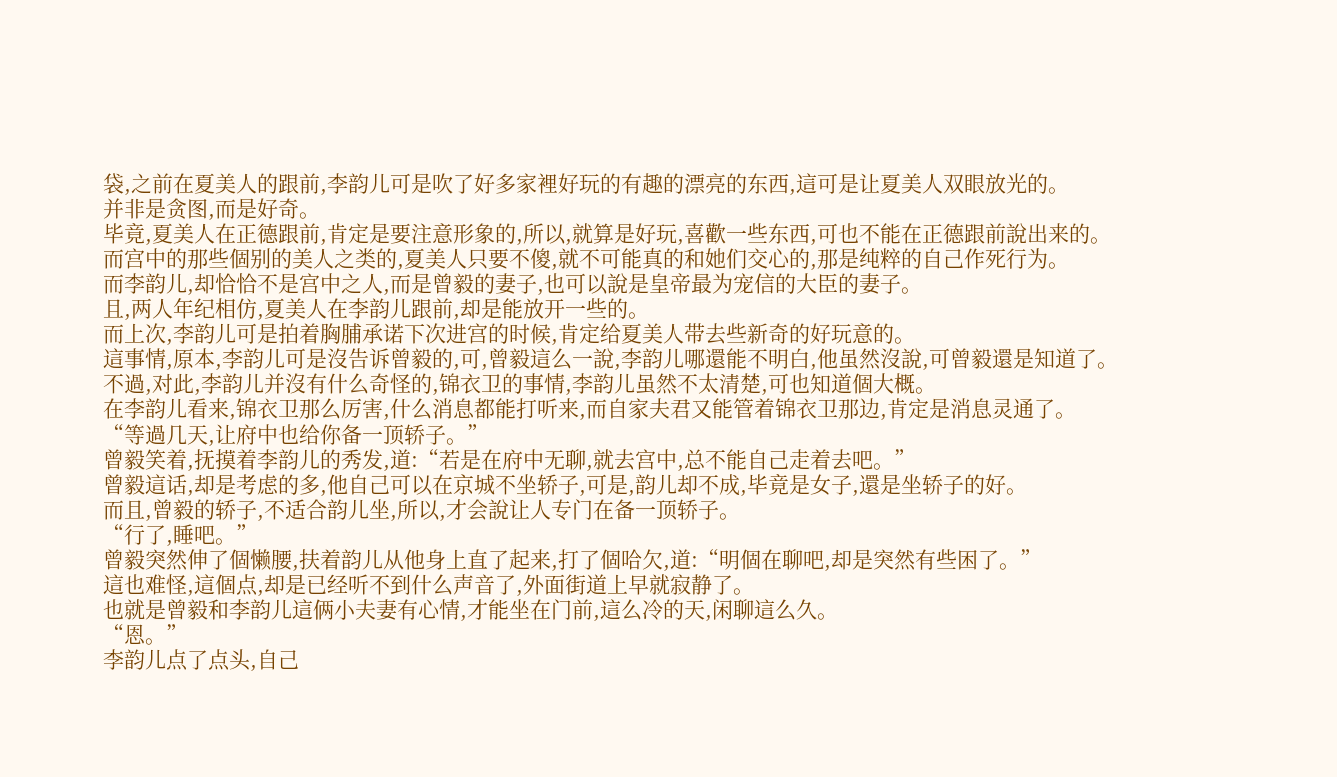袋,之前在夏美人的跟前,李韵儿可是吹了好多家裡好玩的有趣的漂亮的东西,這可是让夏美人双眼放光的。
并非是贪图,而是好奇。
毕竟,夏美人在正德跟前,肯定是要注意形象的,所以,就算是好玩,喜歡一些东西,可也不能在正德跟前說出来的。
而宫中的那些個别的美人之类的,夏美人只要不傻,就不可能真的和她们交心的,那是纯粹的自己作死行为。
而李韵儿,却恰恰不是宫中之人,而是曾毅的妻子,也可以說是皇帝最为宠信的大臣的妻子。
且,两人年纪相仿,夏美人在李韵儿跟前,却是能放开一些的。
而上次,李韵儿可是拍着胸脯承诺下次进宫的时候,肯定给夏美人带去些新奇的好玩意的。
這事情,原本,李韵儿可是沒告诉曾毅的,可,曾毅這么一說,李韵儿哪還能不明白,他虽然沒說,可曾毅還是知道了。
不過,对此,李韵儿并沒有什么奇怪的,锦衣卫的事情,李韵儿虽然不太清楚,可也知道個大概。
在李韵儿看来,锦衣卫那么厉害,什么消息都能打听来,而自家夫君又能管着锦衣卫那边,肯定是消息灵通了。
“等過几天,让府中也给你备一顶轿子。”
曾毅笑着,抚摸着李韵儿的秀发,道:“若是在府中无聊,就去宫中,总不能自己走着去吧。”
曾毅這话,却是考虑的多,他自己可以在京城不坐轿子,可是,韵儿却不成,毕竟是女子,還是坐轿子的好。
而且,曾毅的轿子,不适合韵儿坐,所以,才会說让人专门在备一顶轿子。
“行了,睡吧。”
曾毅突然伸了個懒腰,扶着韵儿从他身上直了起来,打了個哈欠,道:“明個在聊吧,却是突然有些困了。”
這也难怪,這個点,却是已经听不到什么声音了,外面街道上早就寂静了。
也就是曾毅和李韵儿這俩小夫妻有心情,才能坐在门前,這么冷的天,闲聊這么久。
“恩。”
李韵儿点了点头,自己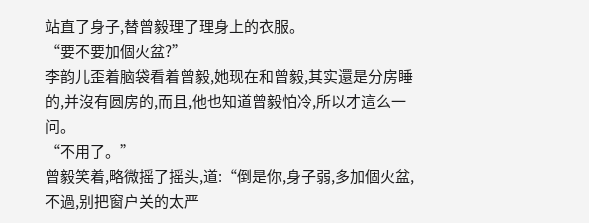站直了身子,替曾毅理了理身上的衣服。
“要不要加個火盆?”
李韵儿歪着脑袋看着曾毅,她现在和曾毅,其实還是分房睡的,并沒有圆房的,而且,他也知道曾毅怕冷,所以才這么一问。
“不用了。”
曾毅笑着,略微摇了摇头,道:“倒是你,身子弱,多加個火盆,不過,别把窗户关的太严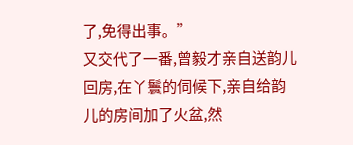了,免得出事。”
又交代了一番,曾毅才亲自送韵儿回房,在丫鬟的伺候下,亲自给韵儿的房间加了火盆,然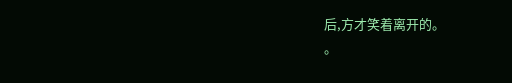后,方才笑着离开的。
。